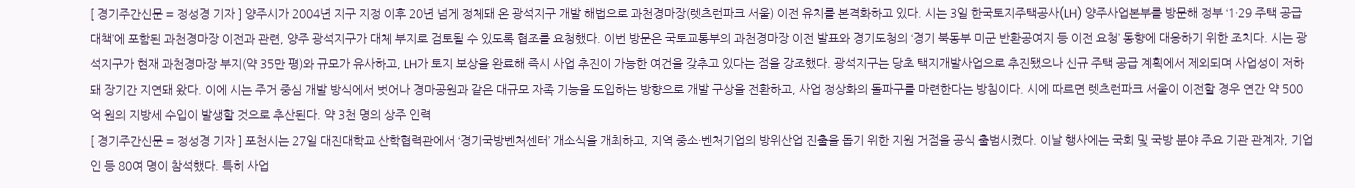[ 경기주간신문 = 정성경 기자 ] 양주시가 2004년 지구 지정 이후 20년 넘게 정체돼 온 광석지구 개발 해법으로 과천경마장(렛츠런파크 서울) 이전 유치를 본격화하고 있다. 시는 3일 한국토지주택공사(LH) 양주사업본부를 방문해 정부 ‘1·29 주택 공급 대책’에 포함된 과천경마장 이전과 관련, 양주 광석지구가 대체 부지로 검토될 수 있도록 협조를 요청했다. 이번 방문은 국토교통부의 과천경마장 이전 발표와 경기도청의 ‘경기 북동부 미군 반환공여지 등 이전 요청’ 동향에 대응하기 위한 조치다. 시는 광석지구가 현재 과천경마장 부지(약 35만 평)와 규모가 유사하고, LH가 토지 보상을 완료해 즉시 사업 추진이 가능한 여건을 갖추고 있다는 점을 강조했다. 광석지구는 당초 택지개발사업으로 추진됐으나 신규 주택 공급 계획에서 제외되며 사업성이 저하돼 장기간 지연돼 왔다. 이에 시는 주거 중심 개발 방식에서 벗어나 경마공원과 같은 대규모 자족 기능을 도입하는 방향으로 개발 구상을 전환하고, 사업 정상화의 돌파구를 마련한다는 방침이다. 시에 따르면 렛츠런파크 서울이 이전할 경우 연간 약 500억 원의 지방세 수입이 발생할 것으로 추산된다. 약 3천 명의 상주 인력
[ 경기주간신문 = 정성경 기자 ] 포천시는 27일 대진대학교 산학협력관에서 ‘경기국방벤처센터’ 개소식을 개최하고, 지역 중소·벤처기업의 방위산업 진출을 돕기 위한 지원 거점을 공식 출범시켰다. 이날 행사에는 국회 및 국방 분야 주요 기관 관계자, 기업인 등 80여 명이 참석했다. 특히 사업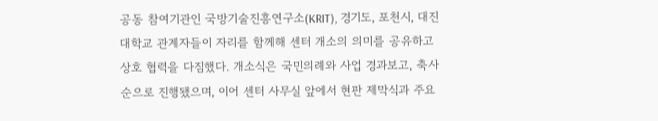공동 참여기관인 국방기술진흥연구소(KRIT), 경기도, 포천시, 대진대학교 관계자들이 자리를 함께해 센터 개소의 의미를 공유하고 상호 협력을 다짐했다. 개소식은 국민의례와 사업 경과보고, 축사 순으로 진행됐으며, 이어 센터 사무실 앞에서 현판 제막식과 주요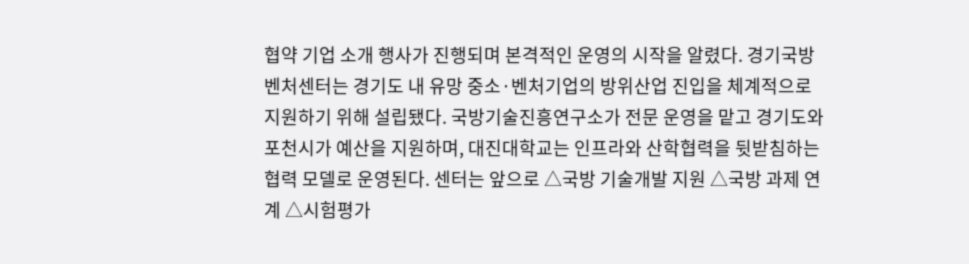협약 기업 소개 행사가 진행되며 본격적인 운영의 시작을 알렸다. 경기국방벤처센터는 경기도 내 유망 중소·벤처기업의 방위산업 진입을 체계적으로 지원하기 위해 설립됐다. 국방기술진흥연구소가 전문 운영을 맡고 경기도와 포천시가 예산을 지원하며, 대진대학교는 인프라와 산학협력을 뒷받침하는 협력 모델로 운영된다. 센터는 앞으로 △국방 기술개발 지원 △국방 과제 연계 △시험평가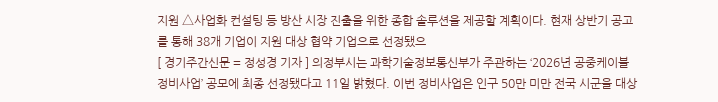지원 △사업화 컨설팅 등 방산 시장 진출을 위한 종합 솔루션을 제공할 계획이다. 현재 상반기 공고를 통해 38개 기업이 지원 대상 협약 기업으로 선정됐으
[ 경기주간신문 = 정성경 기자 ] 의정부시는 과학기술정보통신부가 주관하는 ‘2026년 공중케이블 정비사업’ 공모에 최종 선정됐다고 11일 밝혔다. 이번 정비사업은 인구 50만 미만 전국 시군을 대상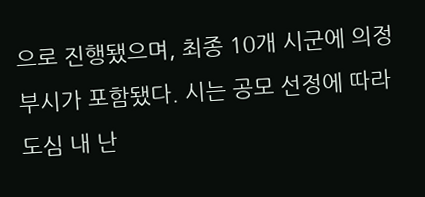으로 진행됐으며, 최종 10개 시군에 의정부시가 포함됐다. 시는 공모 선정에 따라 도심 내 난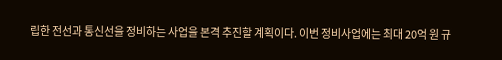립한 전선과 통신선을 정비하는 사업을 본격 추진할 계획이다. 이번 정비사업에는 최대 20억 원 규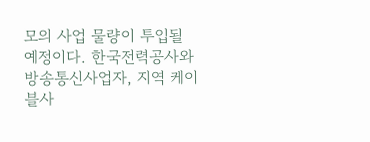모의 사업 물량이 투입될 예정이다. 한국전력공사와 방송통신사업자, 지역 케이블사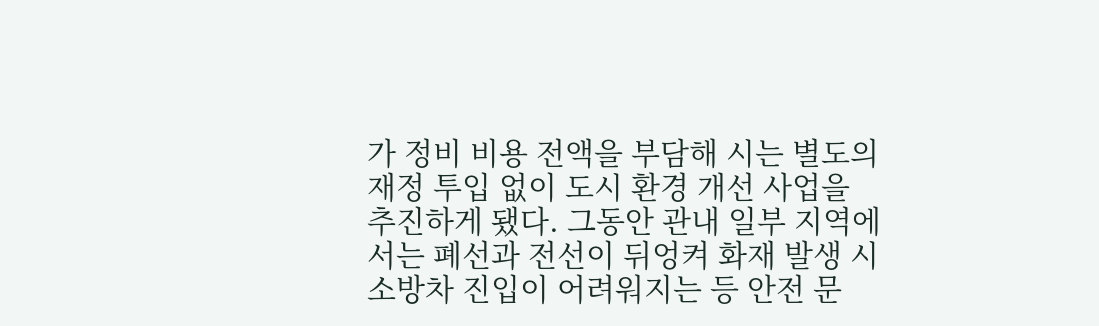가 정비 비용 전액을 부담해 시는 별도의 재정 투입 없이 도시 환경 개선 사업을 추진하게 됐다. 그동안 관내 일부 지역에서는 폐선과 전선이 뒤엉켜 화재 발생 시 소방차 진입이 어려워지는 등 안전 문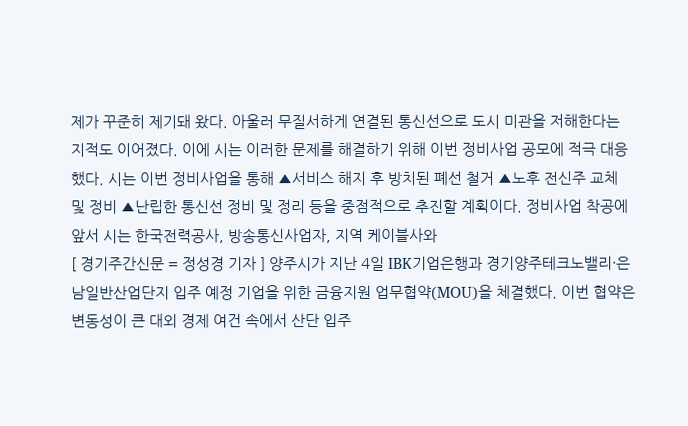제가 꾸준히 제기돼 왔다. 아울러 무질서하게 연결된 통신선으로 도시 미관을 저해한다는 지적도 이어졌다. 이에 시는 이러한 문제를 해결하기 위해 이번 정비사업 공모에 적극 대응했다. 시는 이번 정비사업을 통해 ▲서비스 해지 후 방치된 폐선 철거 ▲노후 전신주 교체 및 정비 ▲난립한 통신선 정비 및 정리 등을 중점적으로 추진할 계획이다. 정비사업 착공에 앞서 시는 한국전력공사, 방송통신사업자, 지역 케이블사와
[ 경기주간신문 = 정성경 기자 ] 양주시가 지난 4일 IBK기업은행과 경기양주테크노밸리·은남일반산업단지 입주 예정 기업을 위한 금융지원 업무협약(MOU)을 체결했다. 이번 협약은 변동성이 큰 대외 경제 여건 속에서 산단 입주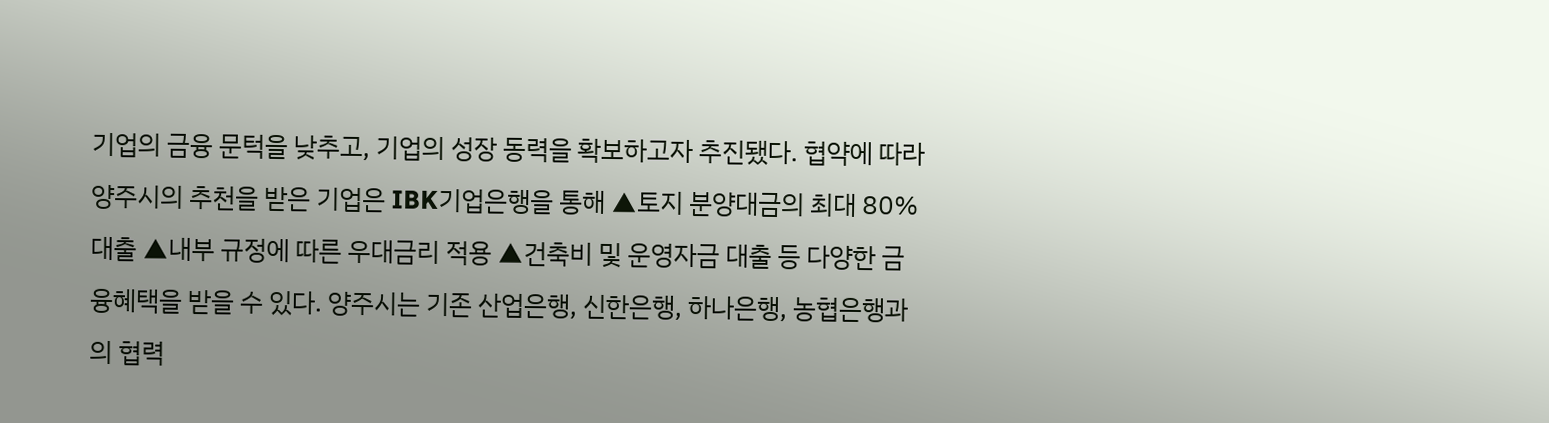기업의 금융 문턱을 낮추고, 기업의 성장 동력을 확보하고자 추진됐다. 협약에 따라 양주시의 추천을 받은 기업은 IBK기업은행을 통해 ▲토지 분양대금의 최대 80% 대출 ▲내부 규정에 따른 우대금리 적용 ▲건축비 및 운영자금 대출 등 다양한 금융혜택을 받을 수 있다. 양주시는 기존 산업은행, 신한은행, 하나은행, 농협은행과의 협력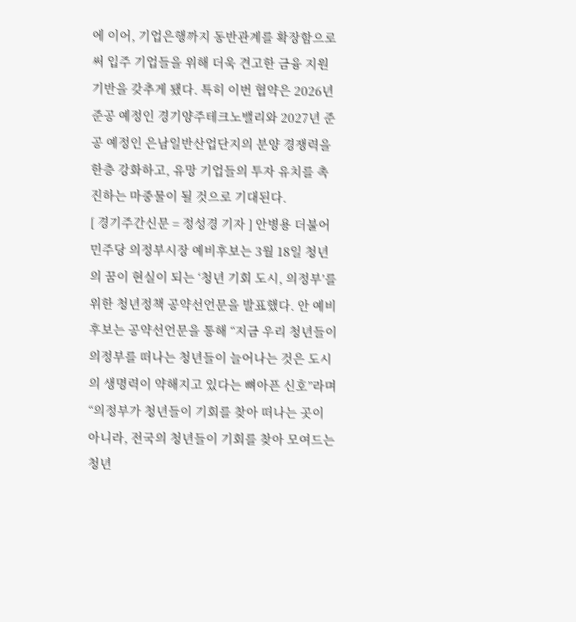에 이어, 기업은행까지 동반관계를 확장함으로써 입주 기업들을 위해 더욱 견고한 금융 지원 기반을 갖추게 됐다. 특히 이번 협약은 2026년 준공 예정인 경기양주테크노밸리와 2027년 준공 예정인 은남일반산업단지의 분양 경쟁력을 한층 강화하고, 유망 기업들의 투자 유치를 촉진하는 마중물이 될 것으로 기대된다.
[ 경기주간신문 = 정성경 기자 ] 안병용 더불어민주당 의정부시장 예비후보는 3월 18일 청년의 꿈이 현실이 되는 ‘청년 기회 도시, 의정부’를 위한 청년정책 공약선언문을 발표했다. 안 예비후보는 공약선언문을 통해 “지금 우리 청년들이 의정부를 떠나는 청년들이 늘어나는 것은 도시의 생명력이 약해지고 있다는 뼈아픈 신호”라며 “의정부가 청년들이 기회를 찾아 떠나는 곳이 아니라, 전국의 청년들이 기회를 찾아 모여드는 청년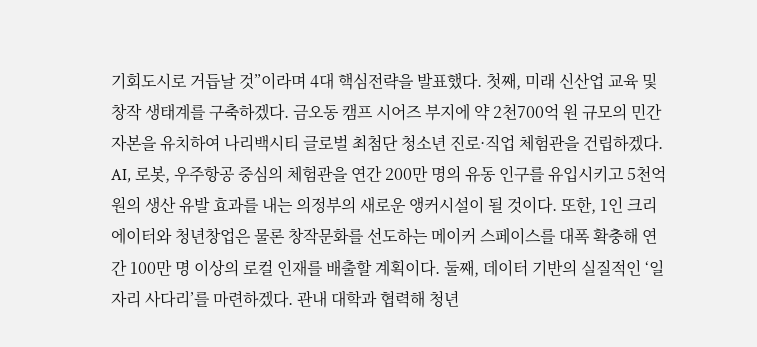기회도시로 거듭날 것”이라며 4대 핵심전략을 발표했다. 첫째, 미래 신산업 교육 및 창작 생태계를 구축하겠다. 금오동 캠프 시어즈 부지에 약 2천700억 원 규모의 민간 자본을 유치하여 나리백시티 글로벌 최첨단 청소년 진로·직업 체험관을 건립하겠다. AI, 로봇, 우주항공 중심의 체험관을 연간 200만 명의 유동 인구를 유입시키고 5천억원의 생산 유발 효과를 내는 의정부의 새로운 앵커시설이 될 것이다. 또한, 1인 크리에이터와 청년창업은 물론 창작문화를 선도하는 메이커 스페이스를 대폭 확충해 연간 100만 명 이상의 로컬 인재를 배출할 계획이다. 둘째, 데이터 기반의 실질적인 ‘일자리 사다리’를 마련하겠다. 관내 대학과 협력해 청년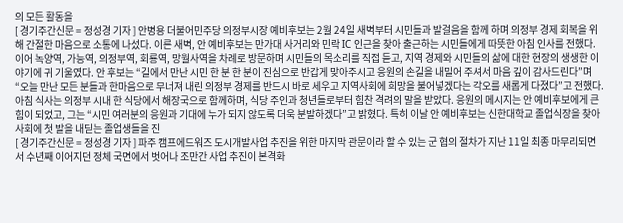의 모든 활동을
[ 경기주간신문 = 정성경 기자 ] 안병용 더불어민주당 의정부시장 예비후보는 2월 24일 새벽부터 시민들과 발걸음을 함께 하며 의정부 경제 회복을 위해 간절한 마음으로 소통에 나섰다. 이른 새벽, 안 예비후보는 만가대 사거리와 민락 IC 인근을 찾아 출근하는 시민들에게 따뜻한 아침 인사를 전했다. 이어 녹양역, 가능역, 의정부역, 회룡역, 망월사역을 차례로 방문하며 시민들의 목소리를 직접 듣고, 지역 경제와 시민들의 삶에 대한 현장의 생생한 이야기에 귀 기울였다. 안 후보는 “길에서 만난 시민 한 분 한 분이 진심으로 반갑게 맞아주시고 응원의 손길을 내밀어 주셔서 마음 깊이 감사드린다”며 “오늘 만난 모든 분들과 한마음으로 무너져 내린 의정부 경제를 반드시 바로 세우고 지역사회에 희망을 불어넣겠다는 각오를 새롭게 다졌다”고 전했다. 아침 식사는 의정부 시내 한 식당에서 해장국으로 함께하며, 식당 주인과 청년들로부터 힘찬 격려의 말을 받았다. 응원의 메시지는 안 예비후보에게 큰 힘이 되었고, 그는 “시민 여러분의 응원과 기대에 누가 되지 않도록 더욱 분발하겠다”고 밝혔다. 특히 이날 안 예비후보는 신한대학교 졸업식장을 찾아 사회에 첫 발을 내딛는 졸업생들을 진
[ 경기주간신문 = 정성경 기자 ] 파주 캠프에드워즈 도시개발사업 추진을 위한 마지막 관문이라 할 수 있는 군 협의 절차가 지난 11일 최종 마무리되면서 수년째 이어지던 정체 국면에서 벗어나 조만간 사업 추진이 본격화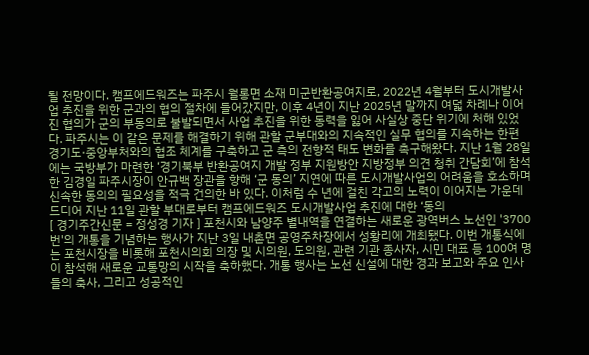될 전망이다. 캠프에드워즈는 파주시 월롱면 소재 미군반환공여지로, 2022년 4월부터 도시개발사업 추진을 위한 군과의 협의 절차에 들어갔지만, 이후 4년이 지난 2025년 말까지 여덟 차례나 이어진 협의가 군의 부동의로 불발되면서 사업 추진을 위한 동력을 잃어 사실상 중단 위기에 처해 있었다. 파주시는 이 같은 문제를 해결하기 위해 관할 군부대와의 지속적인 실무 협의를 지속하는 한편 경기도·중앙부처와의 협조 체계를 구축하고 군 측의 전향적 태도 변화를 촉구해왔다. 지난 1월 28일에는 국방부가 마련한 ‘경기북부 반환공여지 개발 정부 지원방안 지방정부 의견 청취 간담회’에 참석한 김경일 파주시장이 안규백 장관을 향해 ‘군 동의’ 지연에 따른 도시개발사업의 어려움을 호소하며 신속한 동의의 필요성을 적극 건의한 바 있다. 이처럼 수 년에 걸친 각고의 노력이 이어지는 가운데 드디어 지난 11일 관할 부대로부터 캠프에드워즈 도시개발사업 추진에 대한 ‘동의
[ 경기주간신문 = 정성경 기자 ] 포천시와 남양주 별내역을 연결하는 새로운 광역버스 노선인 '3700번'의 개통을 기념하는 행사가 지난 3일 내촌면 공영주차장에서 성황리에 개최됐다. 이번 개통식에는 포천시장을 비롯해 포천시의회 의장 및 시의원, 도의원, 관련 기관 종사자, 시민 대표 등 100여 명이 참석해 새로운 교통망의 시작을 축하했다. 개통 행사는 노선 신설에 대한 경과 보고와 주요 인사들의 축사, 그리고 성공적인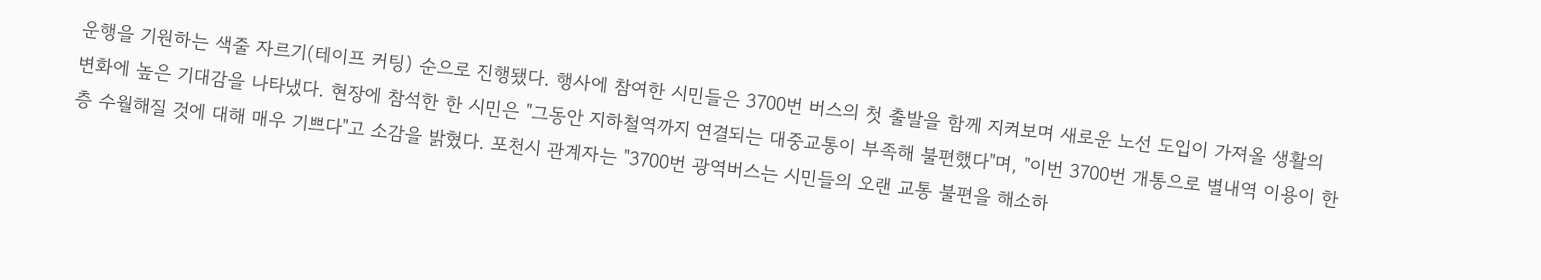운행을 기원하는 색줄 자르기(테이프 커팅) 순으로 진행됐다. 행사에 참여한 시민들은 3700번 버스의 첫 출발을 함께 지켜보며 새로운 노선 도입이 가져올 생활의 변화에 높은 기대감을 나타냈다. 현장에 참석한 한 시민은 "그동안 지하철역까지 연결되는 대중교통이 부족해 불편했다"며, "이번 3700번 개통으로 별내역 이용이 한층 수월해질 것에 대해 매우 기쁘다"고 소감을 밝혔다. 포천시 관계자는 "3700번 광역버스는 시민들의 오랜 교통 불편을 해소하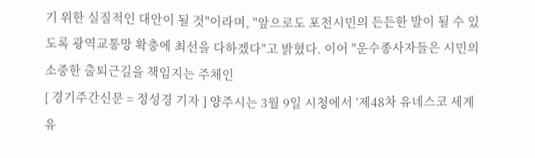기 위한 실질적인 대안이 될 것"이라며, "앞으로도 포천시민의 든든한 발이 될 수 있도록 광역교통망 확충에 최선을 다하겠다"고 밝혔다. 이어 "운수종사자들은 시민의 소중한 출퇴근길을 책임지는 주체인
[ 경기주간신문 = 정성경 기자 ] 양주시는 3월 9일 시청에서 ‘제48차 유네스코 세계유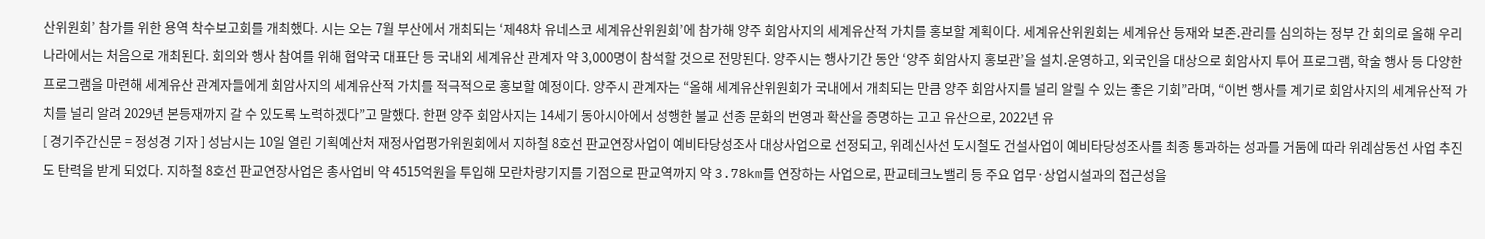산위원회’ 참가를 위한 용역 착수보고회를 개최했다. 시는 오는 7월 부산에서 개최되는 ‘제48차 유네스코 세계유산위원회’에 참가해 양주 회암사지의 세계유산적 가치를 홍보할 계획이다. 세계유산위원회는 세계유산 등재와 보존․관리를 심의하는 정부 간 회의로 올해 우리나라에서는 처음으로 개최된다. 회의와 행사 참여를 위해 협약국 대표단 등 국내외 세계유산 관계자 약 3,000명이 참석할 것으로 전망된다. 양주시는 행사기간 동안 ‘양주 회암사지 홍보관’을 설치․운영하고, 외국인을 대상으로 회암사지 투어 프로그램, 학술 행사 등 다양한 프로그램을 마련해 세계유산 관계자들에게 회암사지의 세계유산적 가치를 적극적으로 홍보할 예정이다. 양주시 관계자는 “올해 세계유산위원회가 국내에서 개최되는 만큼 양주 회암사지를 널리 알릴 수 있는 좋은 기회”라며, “이번 행사를 계기로 회암사지의 세계유산적 가치를 널리 알려 2029년 본등재까지 갈 수 있도록 노력하겠다”고 말했다. 한편 양주 회암사지는 14세기 동아시아에서 성행한 불교 선종 문화의 번영과 확산을 증명하는 고고 유산으로, 2022년 유
[ 경기주간신문 = 정성경 기자 ] 성남시는 10일 열린 기획예산처 재정사업평가위원회에서 지하철 8호선 판교연장사업이 예비타당성조사 대상사업으로 선정되고, 위례신사선 도시철도 건설사업이 예비타당성조사를 최종 통과하는 성과를 거둠에 따라 위례삼동선 사업 추진도 탄력을 받게 되었다. 지하철 8호선 판교연장사업은 총사업비 약 4515억원을 투입해 모란차량기지를 기점으로 판교역까지 약 3.78km를 연장하는 사업으로, 판교테크노밸리 등 주요 업무·상업시설과의 접근성을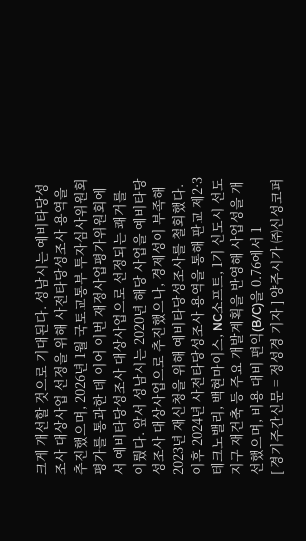크게 개선할 것으로 기대된다. 성남시는 예비타당성조사 대상사업 선정을 위해 사전타당성조사 용역을 추진했으며, 2026년 1월 국토교통부 투자심사위원회 평가를 통과한 데 이어 이번 재정사업평가위원회에서 예비타당성조사 대상사업으로 선정되는 쾌거를 이뤘다. 앞서 성남시는 2020년 해당 사업을 예비타당성조사 대상사업으로 추진했으나, 경제성이 부족해 2023년 재신청을 위해 예비타당성조사를 철회했다. 이후 2024년 사전타당성조사 용역을 통해 판교 제2·3테크노밸리, 백현마이스, NC소프트, 1기 신도시 선도지구 재건축 등 주요 개발계획을 반영해 사업성을 개선했으며, 비용 대비 편익(B/C)을 0.76에서 1
[ 경기주간신문 = 정성경 기자 ] 양주시가 ㈜신성코퍼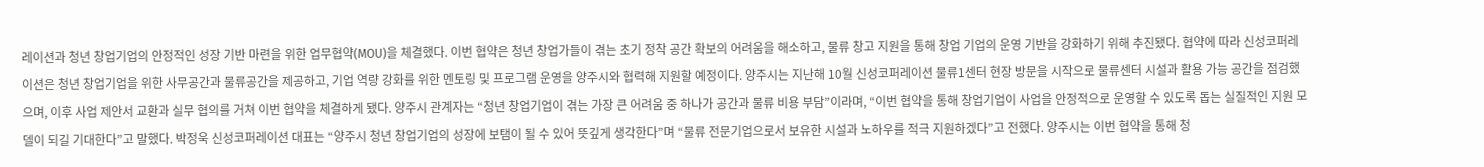레이션과 청년 창업기업의 안정적인 성장 기반 마련을 위한 업무협약(MOU)을 체결했다. 이번 협약은 청년 창업가들이 겪는 초기 정착 공간 확보의 어려움을 해소하고, 물류 창고 지원을 통해 창업 기업의 운영 기반을 강화하기 위해 추진됐다. 협약에 따라 신성코퍼레이션은 청년 창업기업을 위한 사무공간과 물류공간을 제공하고, 기업 역량 강화를 위한 멘토링 및 프로그램 운영을 양주시와 협력해 지원할 예정이다. 양주시는 지난해 10월 신성코퍼레이션 물류1센터 현장 방문을 시작으로 물류센터 시설과 활용 가능 공간을 점검했으며, 이후 사업 제안서 교환과 실무 협의를 거쳐 이번 협약을 체결하게 됐다. 양주시 관계자는 “청년 창업기업이 겪는 가장 큰 어려움 중 하나가 공간과 물류 비용 부담”이라며, “이번 협약을 통해 창업기업이 사업을 안정적으로 운영할 수 있도록 돕는 실질적인 지원 모델이 되길 기대한다”고 말했다. 박정욱 신성코퍼레이션 대표는 “양주시 청년 창업기업의 성장에 보탬이 될 수 있어 뜻깊게 생각한다”며 “물류 전문기업으로서 보유한 시설과 노하우를 적극 지원하겠다”고 전했다. 양주시는 이번 협약을 통해 청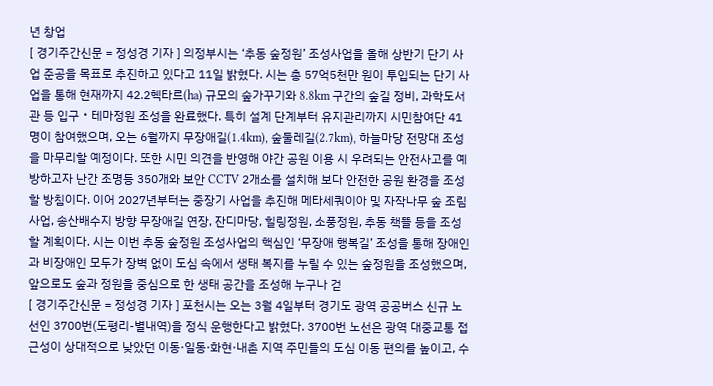년 창업
[ 경기주간신문 = 정성경 기자 ] 의정부시는 ‘추동 숲정원’ 조성사업을 올해 상반기 단기 사업 준공을 목표로 추진하고 있다고 11일 밝혔다. 시는 총 57억5천만 원이 투입되는 단기 사업을 통해 현재까지 42.2헥타르(ha) 규모의 숲가꾸기와 8.8km 구간의 숲길 정비, 과학도서관 등 입구‧테마정원 조성을 완료했다. 특히 설계 단계부터 유지관리까지 시민참여단 41명이 참여했으며, 오는 6월까지 무장애길(1.4km), 숲둘레길(2.7km), 하늘마당 전망대 조성을 마무리할 예정이다. 또한 시민 의견을 반영해 야간 공원 이용 시 우려되는 안전사고를 예방하고자 난간 조명등 350개와 보안 CCTV 2개소를 설치해 보다 안전한 공원 환경을 조성할 방침이다. 이어 2027년부터는 중장기 사업을 추진해 메타세쿼이아 및 자작나무 숲 조림사업, 송산배수지 방향 무장애길 연장, 잔디마당, 힐링정원, 소풍정원, 추동 책뜰 등을 조성할 계획이다. 시는 이번 추동 숲정원 조성사업의 핵심인 ‘무장애 행복길’ 조성을 통해 장애인과 비장애인 모두가 장벽 없이 도심 속에서 생태 복지를 누릴 수 있는 숲정원을 조성했으며, 앞으로도 숲과 정원을 중심으로 한 생태 공간을 조성해 누구나 걷
[ 경기주간신문 = 정성경 기자 ] 포천시는 오는 3월 4일부터 경기도 광역 공공버스 신규 노선인 3700번(도평리-별내역)을 정식 운행한다고 밝혔다. 3700번 노선은 광역 대중교통 접근성이 상대적으로 낮았던 이동·일동·화현·내촌 지역 주민들의 도심 이동 편의를 높이고, 수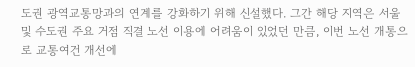도권 광역교통망과의 연계를 강화하기 위해 신설했다. 그간 해당 지역은 서울 및 수도권 주요 거점 직결 노선 이용에 어려움이 있었던 만큼, 이번 노선 개통으로 교통여건 개선에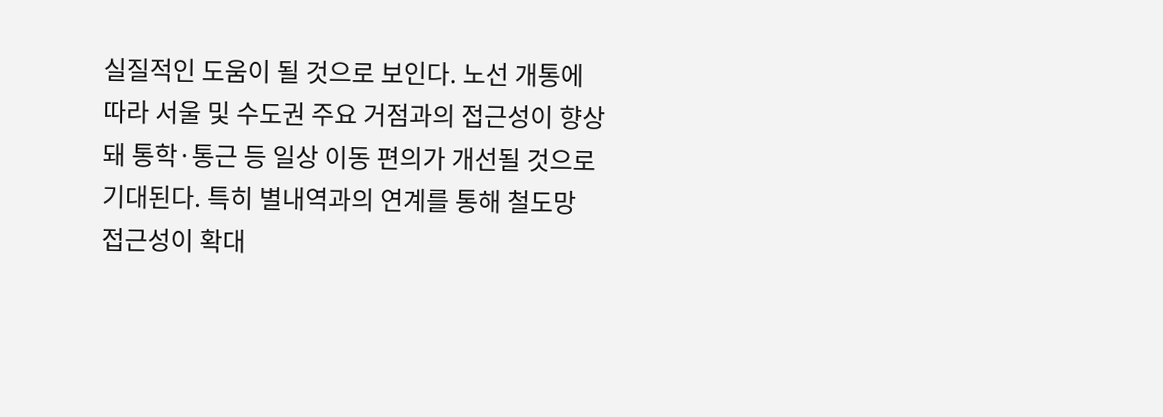실질적인 도움이 될 것으로 보인다. 노선 개통에 따라 서울 및 수도권 주요 거점과의 접근성이 향상돼 통학·통근 등 일상 이동 편의가 개선될 것으로 기대된다. 특히 별내역과의 연계를 통해 철도망 접근성이 확대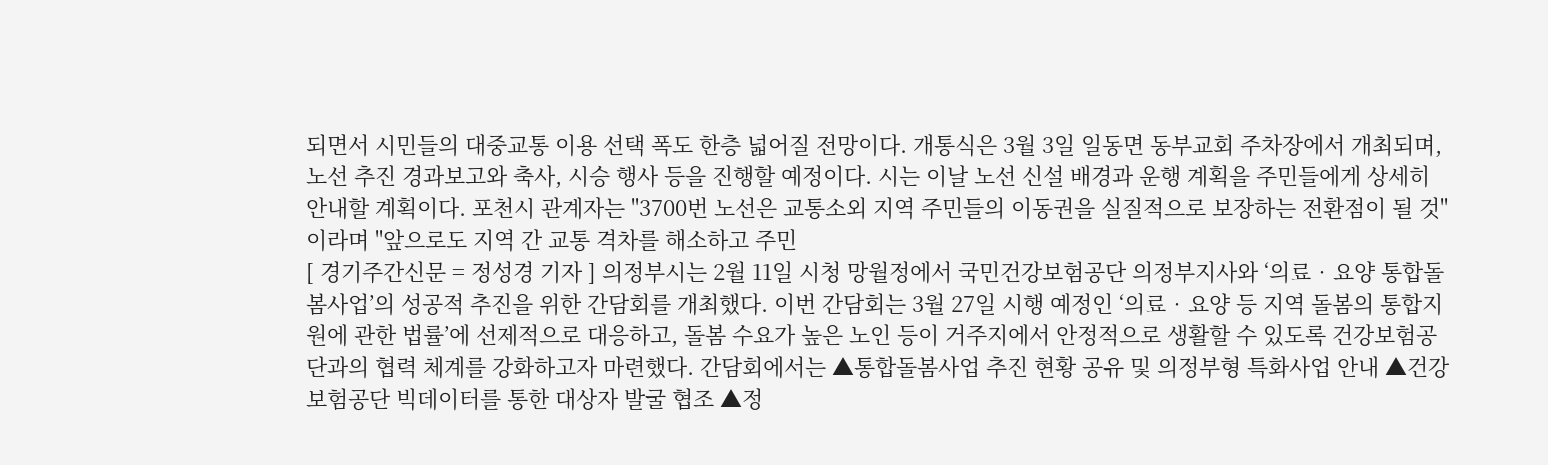되면서 시민들의 대중교통 이용 선택 폭도 한층 넓어질 전망이다. 개통식은 3월 3일 일동면 동부교회 주차장에서 개최되며, 노선 추진 경과보고와 축사, 시승 행사 등을 진행할 예정이다. 시는 이날 노선 신설 배경과 운행 계획을 주민들에게 상세히 안내할 계획이다. 포천시 관계자는 "3700번 노선은 교통소외 지역 주민들의 이동권을 실질적으로 보장하는 전환점이 될 것"이라며 "앞으로도 지역 간 교통 격차를 해소하고 주민
[ 경기주간신문 = 정성경 기자 ] 의정부시는 2월 11일 시청 망월정에서 국민건강보험공단 의정부지사와 ‘의료‧요양 통합돌봄사업’의 성공적 추진을 위한 간담회를 개최했다. 이번 간담회는 3월 27일 시행 예정인 ‘의료‧요양 등 지역 돌봄의 통합지원에 관한 법률’에 선제적으로 대응하고, 돌봄 수요가 높은 노인 등이 거주지에서 안정적으로 생활할 수 있도록 건강보험공단과의 협력 체계를 강화하고자 마련했다. 간담회에서는 ▲통합돌봄사업 추진 현황 공유 및 의정부형 특화사업 안내 ▲건강보험공단 빅데이터를 통한 대상자 발굴 협조 ▲정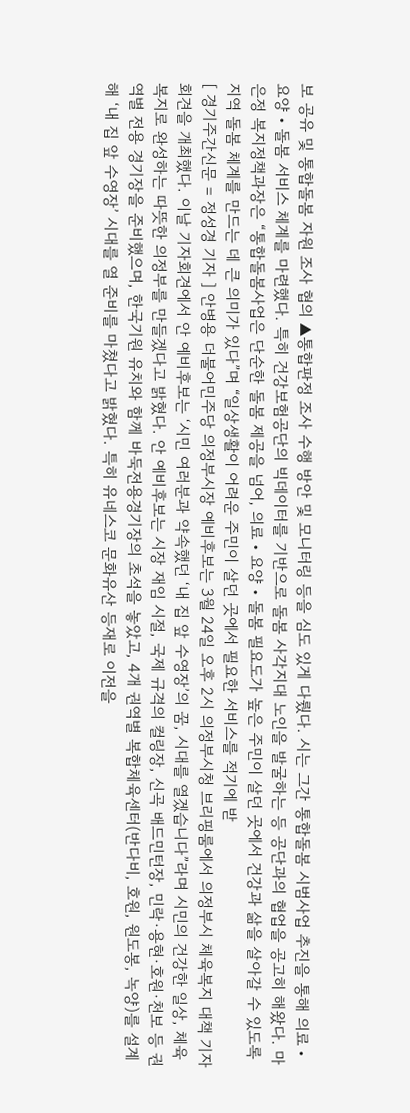보 공유 및 통합돌봄 자원 조사 협의 ▲통합판정 조사 수행 방안 및 모니터링 등을 심도 있게 다뤘다. 시는 그간 통합돌봄 시범사업 추진을 통해 의료‧요양‧돌봄 서비스 체계를 마련했다. 특히 건강보험공단의 빅데이터를 기반으로 돌봄 사각지대 노인을 발굴하는 등 공단과의 협업을 공고히 해왔다. 마은정 복지정책과장은 “통합돌봄사업은 단순한 돌봄 제공을 넘어, 의료‧요양‧돌봄 필요도가 높은 주민이 살던 곳에서 건강과 삶을 살아갈 수 있도록 지역 돌봄 체계를 만드는 데 큰 의미가 있다”며 “일상생활이 어려운 주민이 살던 곳에서 필요한 서비스를 적기에 받
[ 경기주간신문 = 정성경 기자 ] 안병용 더불어민주당 의정부시장 예비후보는 3월 24일 오후 2시 의정부시청 브리핑룸에서 의정부시 체육복지 대책 기자회견을 개최했다. 이날 기자회견에서 안 예비후보는 ‘시민 여러분과 약속했던 ‘내 집 앞 수영장’의 꿈, 시대를 열겠습니다”라며 시민의 건강한 일상, 체육복지로 완성하는 따뜻한 의정부를 만들겠다고 밝혔다. 안 예비후보는 시장 재임 시절, 국제 규격의 컬링장, 신곡 배드민턴장, 민락·용현·호원·천보 등 권역별 전용 경기장을 준비했으며, 한국기원 유치와 함께 바둑전용경기장의 초석을 놓았고, 4개 권역별 복합체육센터(반다비, 호원, 원도봉, 녹양)를 설계해 ‘내 집 앞 수영장’ 시대를 열 준비를 마쳤다고 밝혔다. 특히 유네스코 문화유산 등재로 이전을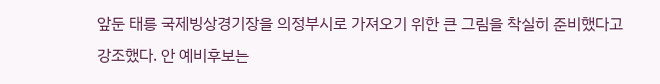앞둔 태릉 국제빙상경기장을 의정부시로 가져오기 위한 큰 그림을 착실히 준비했다고 강조했다. 안 예비후보는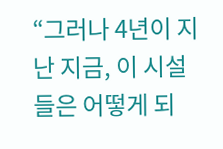“그러나 4년이 지난 지금, 이 시설들은 어떻게 되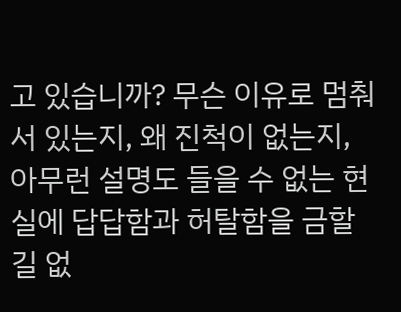고 있습니까? 무슨 이유로 멈춰 서 있는지, 왜 진척이 없는지, 아무런 설명도 들을 수 없는 현실에 답답함과 허탈함을 금할 길 없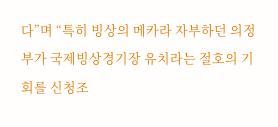다”며 “특히 빙상의 메카라 자부하던 의정부가 국제빙상경기장 유치라는 절호의 기회를 신청조